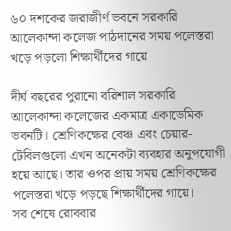৬০ দশকের জরাজীর্ণ ভবনে সরকারি আলেকান্দা কলেজ পাঠদানের সময় পলেস্তরা খড়ে পড়লো শিক্ষার্থীদের গায়ে

দীর্ঘ বছরের পুরানো বরিশাল সরকারি আলেকান্দা কলেজের একমাত্র একাডেমিক ভবনটি। শ্রেণিকক্ষের বেঞ্চ এবং চেয়ার-টেবিলগুলো এখন অনেকটা ব্যবহার অনুপযোগী হয়ে আছে। তার ওপর প্রায় সময় শ্রেণিকক্ষের পলেস্তরা খড়ে পড়ছে শিক্ষার্থীদের গায়ে।
সব শেষে রোববার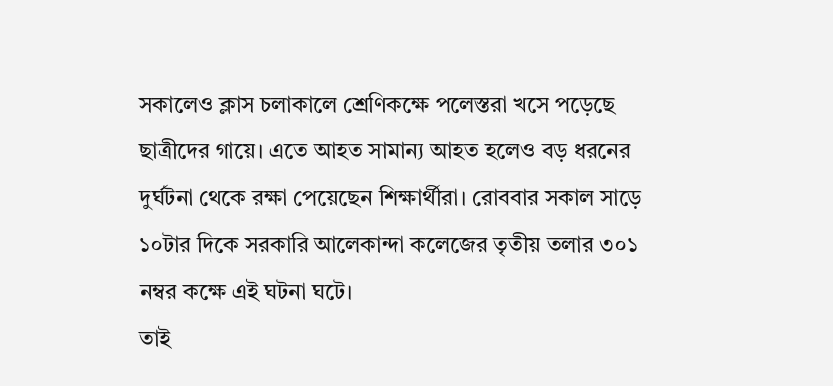সকালেও ক্লাস চলাকালে শ্রেণিকক্ষে পলেস্তরা খসে পড়েছে ছাত্রীদের গায়ে। এতে আহত সামান্য আহত হলেও বড় ধরনের দুর্ঘটনা থেকে রক্ষা পেয়েছেন শিক্ষার্থীরা। রোববার সকাল সাড়ে ১০টার দিকে সরকারি আলেকান্দা কলেজের তৃতীয় তলার ৩০১ নম্বর কক্ষে এই ঘটনা ঘটে।
তাই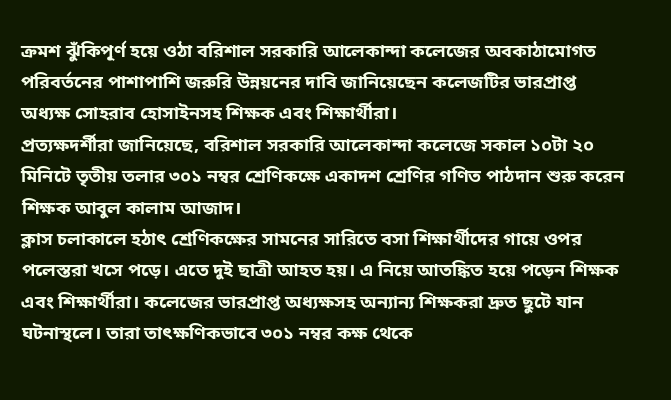ক্রমশ ঝুঁকিপূর্ণ হয়ে ওঠা বরিশাল সরকারি আলেকান্দা কলেজের অবকাঠামোগত পরিবর্তনের পাশাপাশি জরুরি উন্নয়নের দাবি জানিয়েছেন কলেজটির ভারপ্রাপ্ত অধ্যক্ষ সোহরাব হোসাইনসহ শিক্ষক এবং শিক্ষার্থীরা।
প্রত্যক্ষদর্শীরা জানিয়েছে, বরিশাল সরকারি আলেকান্দা কলেজে সকাল ১০টা ২০ মিনিটে তৃতীয় তলার ৩০১ নম্বর শ্রেণিকক্ষে একাদশ শ্রেণির গণিত পাঠদান শুরু করেন শিক্ষক আবুল কালাম আজাদ।
ক্লাস চলাকালে হঠাৎ শ্রেণিকক্ষের সামনের সারিতে বসা শিক্ষার্থীদের গায়ে ওপর পলেস্তরা খসে পড়ে। এতে দুই ছাত্রী আহত হয়। এ নিয়ে আতঙ্কিত হয়ে পড়েন শিক্ষক এবং শিক্ষার্থীরা। কলেজের ভারপ্রাপ্ত অধ্যক্ষসহ অন্যান্য শিক্ষকরা দ্রুত ছুটে যান ঘটনাস্থলে। তারা তাৎক্ষণিকভাবে ৩০১ নম্বর কক্ষ থেকে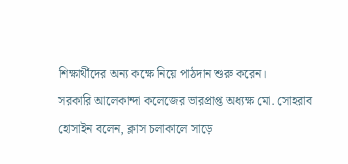শিক্ষার্থীদের অন্য কক্ষে নিয়ে পাঠদান শুরু করেন।
সরকারি আলেকান্দা কলেজের ভারপ্রাপ্ত অধ্যক্ষ মো. সোহরাব হোসাইন বলেন, ক্লাস চলাকালে সাড়ে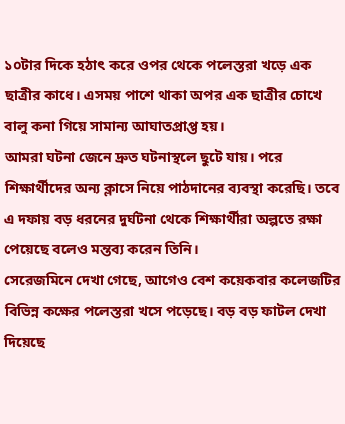১০টার দিকে হঠাৎ করে ওপর থেকে পলেস্তরা খড়ে এক ছাত্রীর কাধে। এসময় পাশে থাকা অপর এক ছাত্রীর চোখে বালু কনা গিয়ে সামান্য আঘাতপ্রাপ্ত হয়।
আমরা ঘটনা জেনে দ্রুত ঘটনাস্থলে ছুটে যায়। পরে শিক্ষার্থীদের অন্য ক্লাসে নিয়ে পাঠদানের ব্যবস্থা করেছি। তবে এ দফায় বড় ধরনের দুর্ঘটনা থেকে শিক্ষার্থীরা অল্পতে রক্ষা পেয়েছে বলেও মন্তব্য করেন তিনি।
সেরেজমিনে দেখা গেছে, আগেও বেশ কয়েকবার কলেজটির বিভিন্ন কক্ষের পলেস্তরা খসে পড়েছে। বড় বড় ফাটল দেখা দিয়েছে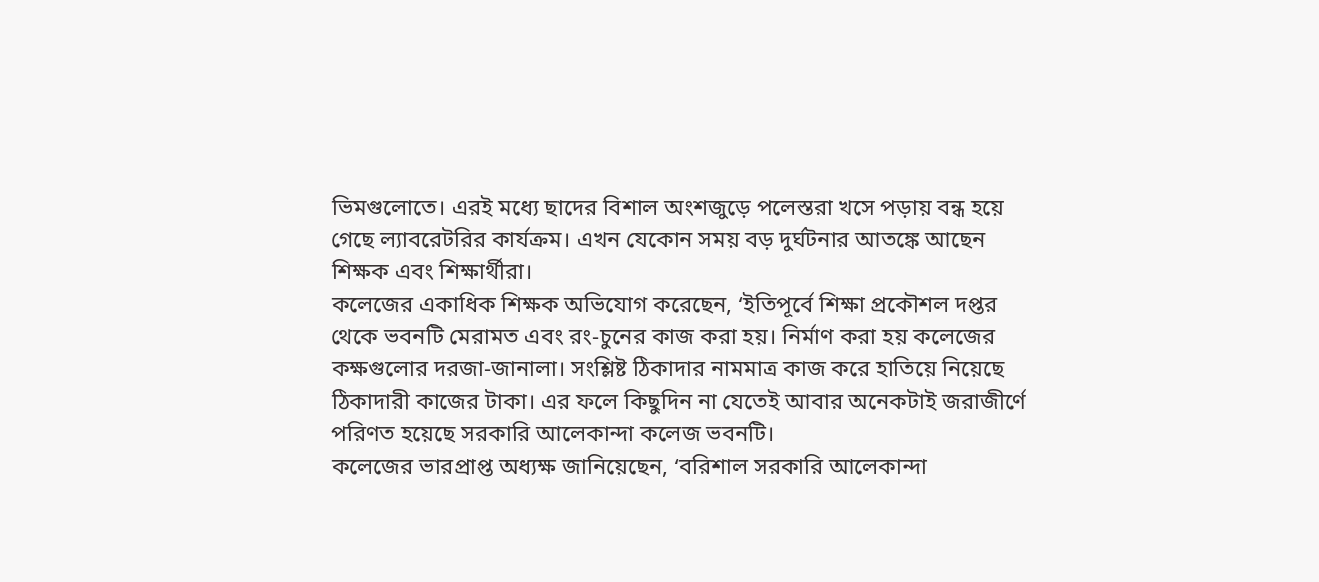ভিমগুলোতে। এরই মধ্যে ছাদের বিশাল অংশজুড়ে পলেস্তরা খসে পড়ায় বন্ধ হয়ে গেছে ল্যাবরেটরির কার্যক্রম। এখন যেকোন সময় বড় দুর্ঘটনার আতঙ্কে আছেন শিক্ষক এবং শিক্ষার্থীরা।
কলেজের একাধিক শিক্ষক অভিযোগ করেছেন, ‘ইতিপূর্বে শিক্ষা প্রকৌশল দপ্তর থেকে ভবনটি মেরামত এবং রং-চুনের কাজ করা হয়। নির্মাণ করা হয় কলেজের কক্ষগুলোর দরজা-জানালা। সংশ্লিষ্ট ঠিকাদার নামমাত্র কাজ করে হাতিয়ে নিয়েছে ঠিকাদারী কাজের টাকা। এর ফলে কিছুদিন না যেতেই আবার অনেকটাই জরাজীর্ণে পরিণত হয়েছে সরকারি আলেকান্দা কলেজ ভবনটি।
কলেজের ভারপ্রাপ্ত অধ্যক্ষ জানিয়েছেন, ‘বরিশাল সরকারি আলেকান্দা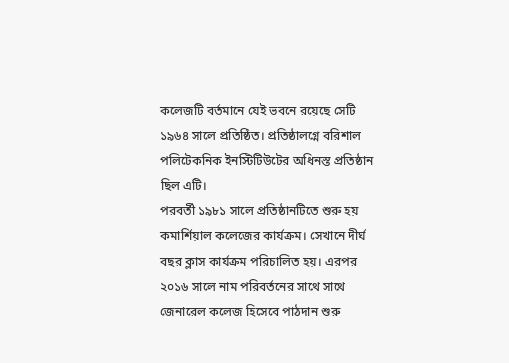কলেজটি বর্তমানে যেই ভবনে রয়েছে সেটি ১৯৬৪ সালে প্রতিষ্ঠিত। প্রতিষ্ঠালগ্নে বরিশাল পলিটেকনিক ইনস্টিটিউটের অধিনস্ত প্রতিষ্ঠান ছিল এটি।
পরবর্তী ১৯৮১ সালে প্রতিষ্ঠানটিতে শুরু হয় কমার্শিয়াল কলেজের কার্যক্রম। সেখানে দীর্ঘ বছর ক্লাস কার্যক্রম পরিচালিত হয়। এরপর ২০১৬ সালে নাম পরিবর্তনের সাথে সাথে জেনারেল কলেজ হিসেবে পাঠদান শুরু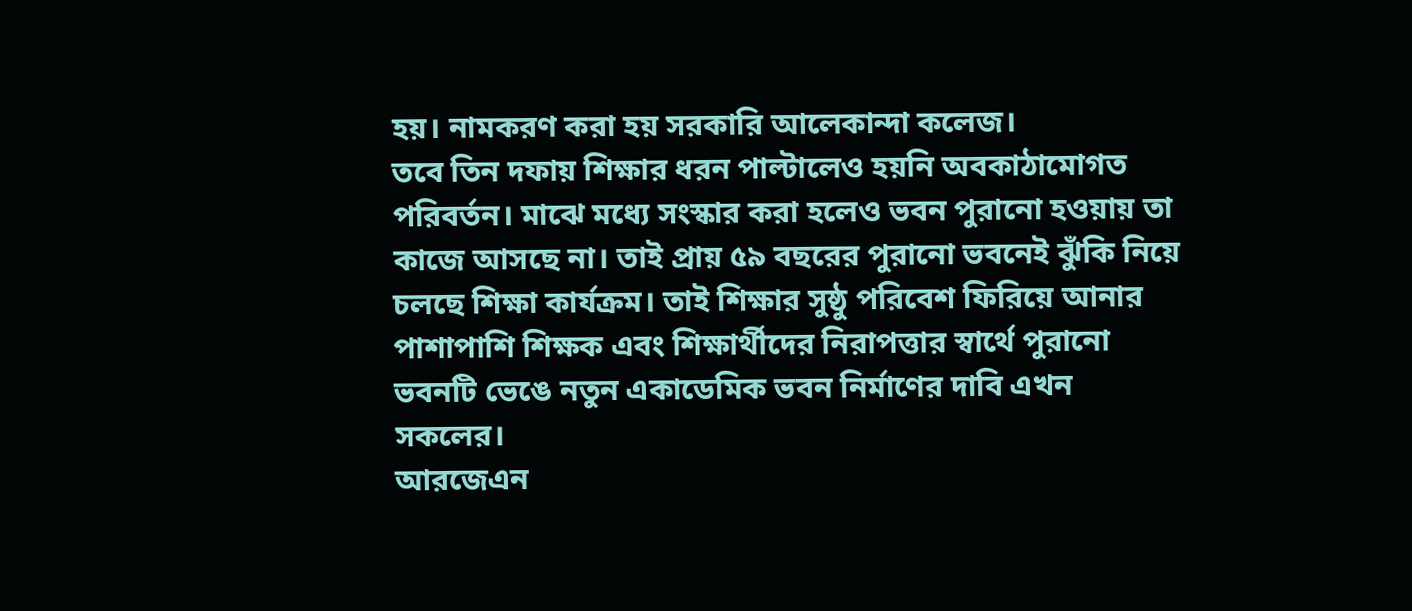হয়। নামকরণ করা হয় সরকারি আলেকান্দা কলেজ।
তবে তিন দফায় শিক্ষার ধরন পাল্টালেও হয়নি অবকাঠামোগত পরিবর্তন। মাঝে মধ্যে সংস্কার করা হলেও ভবন পুরানো হওয়ায় তা কাজে আসছে না। তাই প্রায় ৫৯ বছরের পুরানো ভবনেই ঝুঁকি নিয়ে চলছে শিক্ষা কার্যক্রম। তাই শিক্ষার সুষ্ঠু পরিবেশ ফিরিয়ে আনার পাশাপাশি শিক্ষক এবং শিক্ষার্থীদের নিরাপত্তার স্বার্থে পুরানো ভবনটি ভেঙে নতুন একাডেমিক ভবন নির্মাণের দাবি এখন সকলের।
আরজেএন